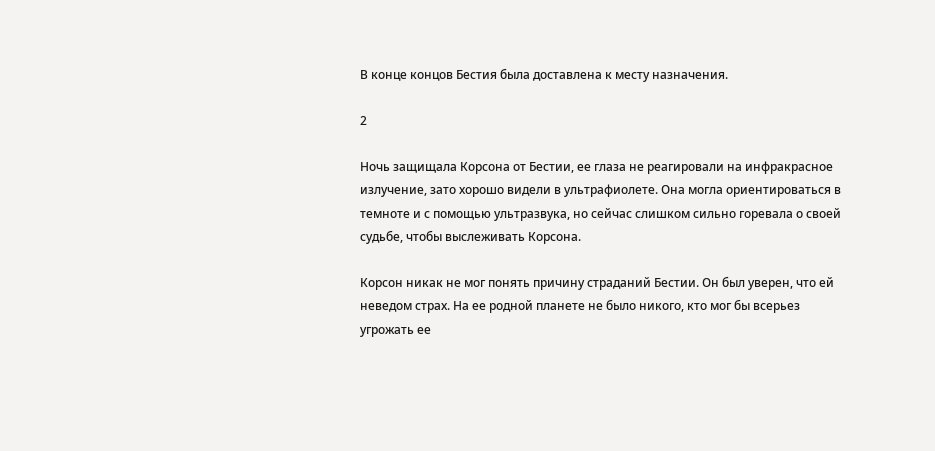В конце концов Бестия была доставлена к месту назначения.

2

Ночь защищала Корсона от Бестии, ее глаза не реагировали на инфракрасное излучение, зато хорошо видели в ультрафиолете. Она могла ориентироваться в темноте и с помощью ультразвука, но сейчас слишком сильно горевала о своей судьбе, чтобы выслеживать Корсона.

Корсон никак не мог понять причину страданий Бестии. Он был уверен, что ей неведом страх. На ее родной планете не было никого, кто мог бы всерьез угрожать ее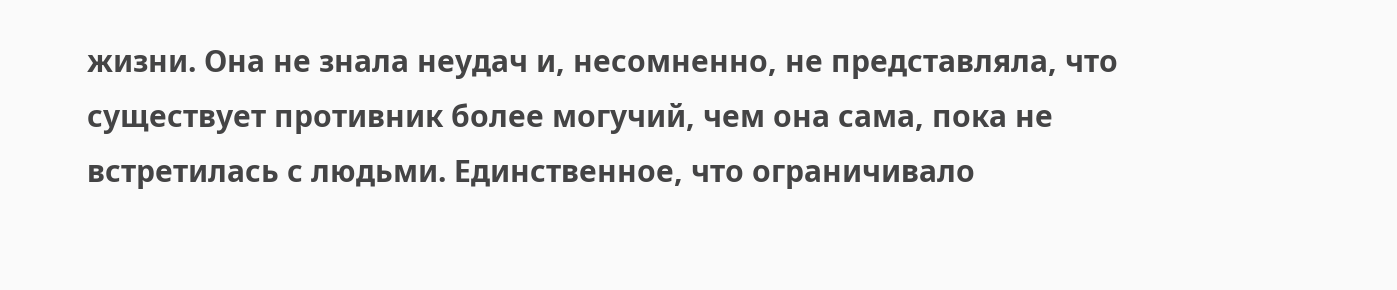жизни. Она не знала неудач и, несомненно, не представляла, что существует противник более могучий, чем она сама, пока не встретилась с людьми. Единственное, что ограничивало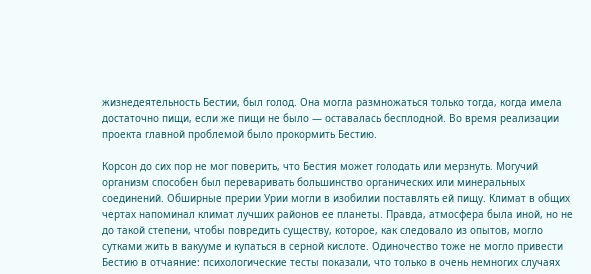жизнедеятельность Бестии, был голод. Она могла размножаться только тогда, когда имела достаточно пищи, если же пищи не было — оставалась бесплодной. Во время реализации проекта главной проблемой было прокормить Бестию.

Корсон до сих пор не мог поверить, что Бестия может голодать или мерзнуть. Могучий организм способен был переваривать большинство органических или минеральных соединений. Обширные прерии Урии могли в изобилии поставлять ей пищу. Климат в общих чертах напоминал климат лучших районов ее планеты. Правда, атмосфера была иной, но не до такой степени, чтобы повредить существу, которое, как следовало из опытов, могло сутками жить в вакууме и купаться в серной кислоте. Одиночество тоже не могло привести Бестию в отчаяние: психологические тесты показали, что только в очень немногих случаях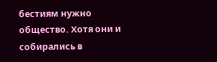бестиям нужно общество. Хотя они и собирались в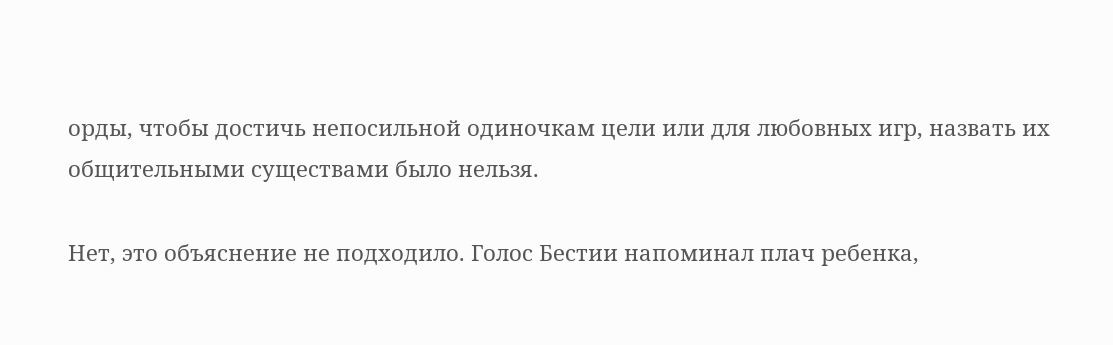орды, чтобы достичь непосильной одиночкам цели или для любовных игр, назвать их общительными существами было нельзя.

Нет, это объяснение не подходило. Голос Бестии напоминал плач ребенка,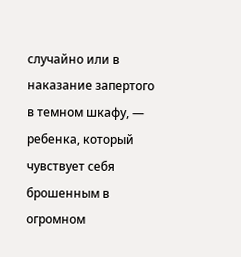случайно или в наказание запертого в темном шкафу, — ребенка, который чувствует себя брошенным в огромном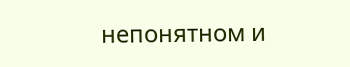непонятном и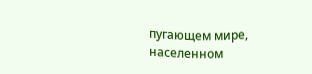пугающем мире, населенном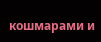кошмарами и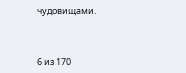чудовищами.



6 из 170